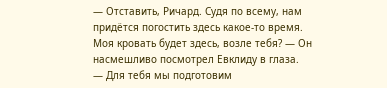— Отставить, Ричард. Судя по всему, нам придётся погостить здесь какое-то время. Моя кровать будет здесь, возле тебя? — Он насмешливо посмотрел Евклиду в глаза.
— Для тебя мы подготовим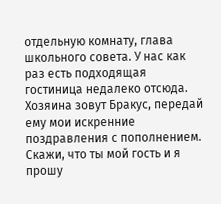отдельную комнату, глава школьного совета. У нас как раз есть подходящая гостиница недалеко отсюда. Хозяина зовут Бракус, передай ему мои искренние поздравления с пополнением. Скажи, что ты мой гость и я прошу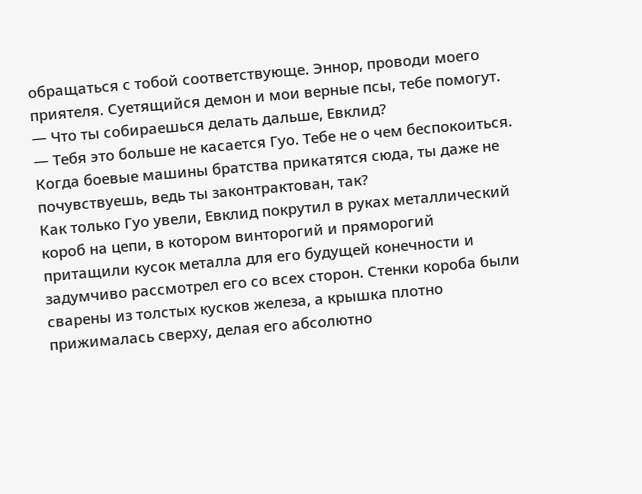обращаться с тобой соответствующе. Эннор, проводи моего приятеля. Суетящийся демон и мои верные псы, тебе помогут.
— Что ты собираешься делать дальше, Евклид?
— Тебя это больше не касается Гуо. Тебе не о чем беспокоиться. Когда боевые машины братства прикатятся сюда, ты даже не почувствуешь, ведь ты законтрактован, так?
Как только Гуо увели, Евклид покрутил в руках металлический короб на цепи, в котором винторогий и пряморогий притащили кусок металла для его будущей конечности и задумчиво рассмотрел его со всех сторон. Стенки короба были сварены из толстых кусков железа, а крышка плотно прижималась сверху, делая его абсолютно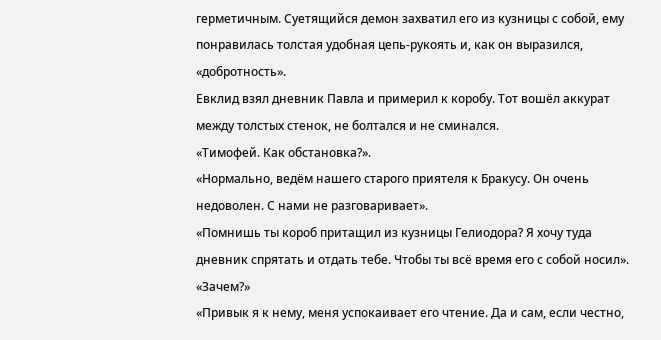герметичным. Суетящийся демон захватил его из кузницы с собой, ему понравилась толстая удобная цепь-рукоять и, как он выразился, «добротность».
Евклид взял дневник Павла и примерил к коробу. Тот вошёл аккурат между толстых стенок, не болтался и не сминался.
«Тимофей. Как обстановка?».
«Нормально, ведём нашего старого приятеля к Бракусу. Он очень недоволен. С нами не разговаривает».
«Помнишь ты короб притащил из кузницы Гелиодора? Я хочу туда дневник спрятать и отдать тебе. Чтобы ты всё время его с собой носил».
«Зачем?»
«Привык я к нему, меня успокаивает его чтение. Да и сам, если честно,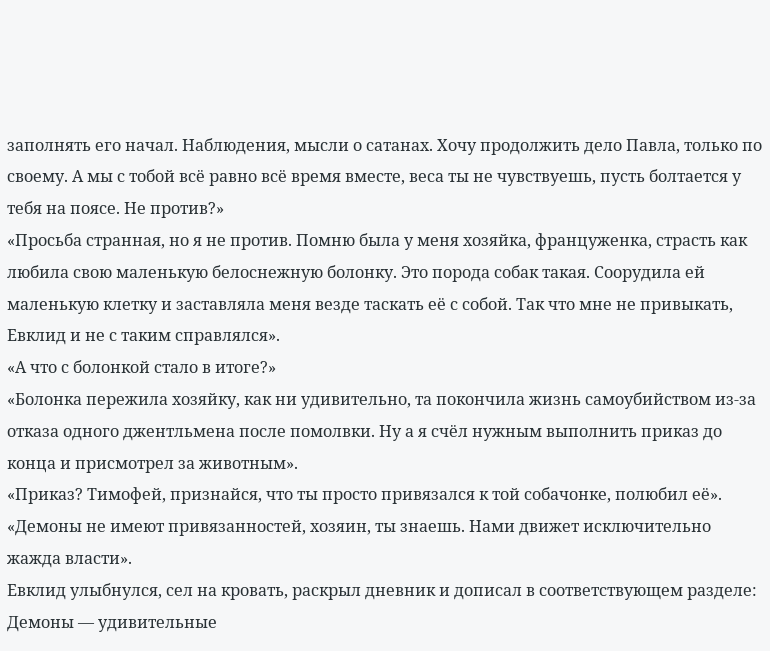заполнять его начал. Наблюдения, мысли о сатанах. Хочу продолжить дело Павла, только по своему. А мы с тобой всё равно всё время вместе, веса ты не чувствуешь, пусть болтается у тебя на поясе. Не против?»
«Просьба странная, но я не против. Помню была у меня хозяйка, француженка, страсть как любила свою маленькую белоснежную болонку. Это порода собак такая. Соорудила ей маленькую клетку и заставляла меня везде таскать её с собой. Так что мне не привыкать, Евклид и не с таким справлялся».
«А что с болонкой стало в итоге?»
«Болонка пережила хозяйку, как ни удивительно, та покончила жизнь самоубийством из-за отказа одного джентльмена после помолвки. Ну а я счёл нужным выполнить приказ до конца и присмотрел за животным».
«Приказ? Тимофей, признайся, что ты просто привязался к той собачонке, полюбил её».
«Демоны не имеют привязанностей, хозяин, ты знаешь. Нами движет исключительно жажда власти».
Евклид улыбнулся, сел на кровать, раскрыл дневник и дописал в соответствующем разделе:
Демоны — удивительные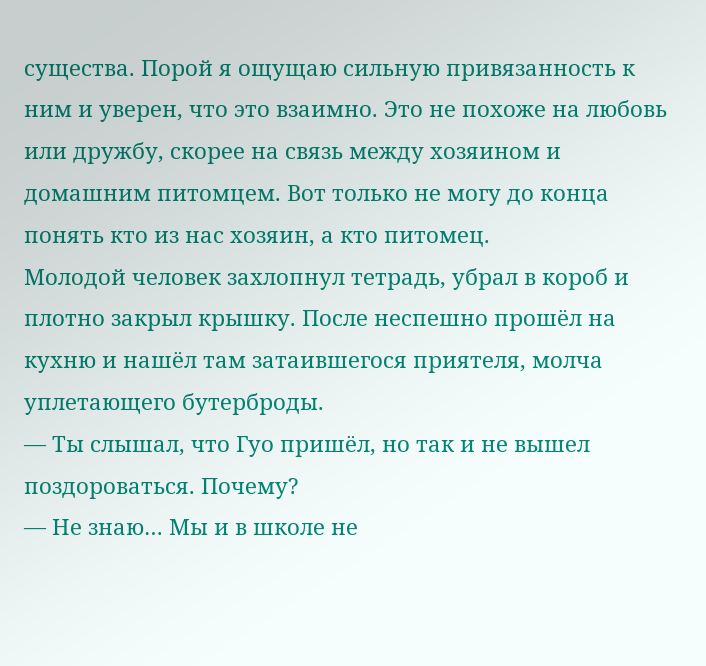существа. Порой я ощущаю сильную привязанность к ним и уверен, что это взаимно. Это не похоже на любовь или дружбу, скорее на связь между хозяином и домашним питомцем. Вот только не могу до конца понять кто из нас хозяин, а кто питомец.
Молодой человек захлопнул тетрадь, убрал в короб и плотно закрыл крышку. После неспешно прошёл на кухню и нашёл там затаившегося приятеля, молча уплетающего бутерброды.
— Ты слышал, что Гуо пришёл, но так и не вышел поздороваться. Почему?
— Не знаю… Мы и в школе не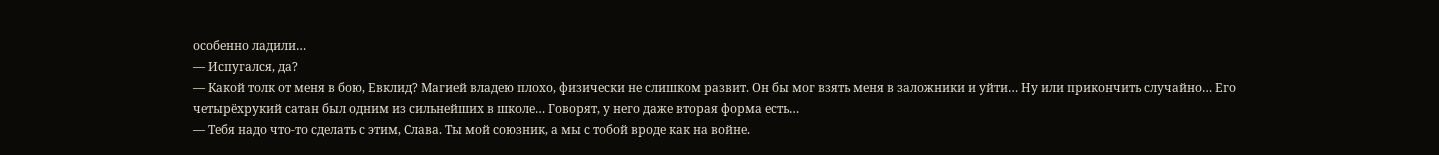особенно ладили…
— Испугался, да?
— Какой толк от меня в бою, Евклид? Магией владею плохо, физически не слишком развит. Он бы мог взять меня в заложники и уйти… Ну или прикончить случайно… Его четырёхрукий сатан был одним из сильнейших в школе… Говорят, у него даже вторая форма есть…
— Тебя надо что-то сделать с этим, Слава. Ты мой союзник, а мы с тобой вроде как на войне.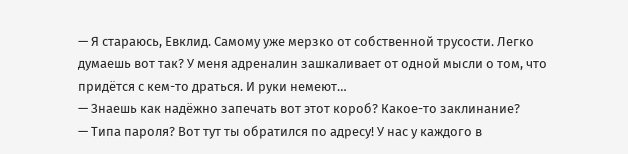— Я стараюсь, Евклид. Самому уже мерзко от собственной трусости. Легко думаешь вот так? У меня адреналин зашкаливает от одной мысли о том, что придётся с кем-то драться. И руки немеют…
— Знаешь как надёжно запечать вот этот короб? Какое-то заклинание?
— Типа пароля? Вот тут ты обратился по адресу! У нас у каждого в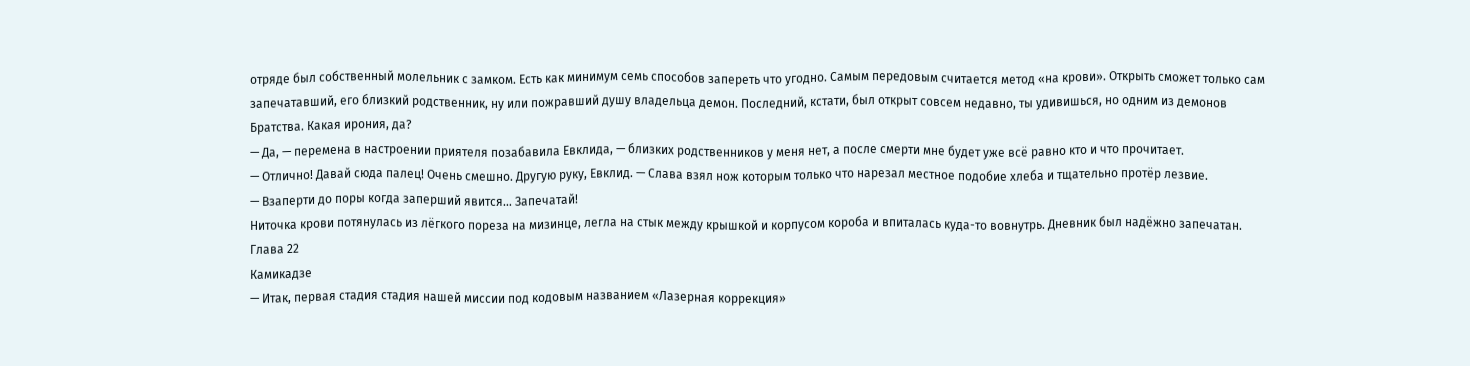отряде был собственный молельник с замком. Есть как минимум семь способов запереть что угодно. Самым передовым считается метод «на крови». Открыть сможет только сам запечатавший, его близкий родственник, ну или пожравший душу владельца демон. Последний, кстати, был открыт совсем недавно, ты удивишься, но одним из демонов Братства. Какая ирония, да?
— Да, — перемена в настроении приятеля позабавила Евклида, — близких родственников у меня нет, а после смерти мне будет уже всё равно кто и что прочитает.
— Отлично! Давай сюда палец! Очень смешно. Другую руку, Евклид. — Слава взял нож которым только что нарезал местное подобие хлеба и тщательно протёр лезвие.
— Взаперти до поры когда заперший явится… Запечатай!
Ниточка крови потянулась из лёгкого пореза на мизинце, легла на стык между крышкой и корпусом короба и впиталась куда-то вовнутрь. Дневник был надёжно запечатан.
Глава 22
Камикадзе
— Итак, первая стадия стадия нашей миссии под кодовым названием «Лазерная коррекция»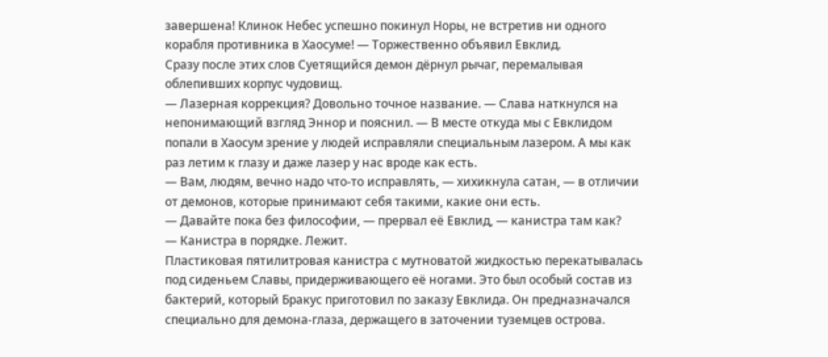завершена! Клинок Небес успешно покинул Норы, не встретив ни одного корабля противника в Хаосуме! — Торжественно объявил Евклид.
Сразу после этих слов Суетящийся демон дёрнул рычаг, перемалывая облепивших корпус чудовищ.
— Лазерная коррекция? Довольно точное название. — Слава наткнулся на непонимающий взгляд Эннор и пояснил. — В месте откуда мы с Евклидом попали в Хаосум зрение у людей исправляли специальным лазером. А мы как раз летим к глазу и даже лазер у нас вроде как есть.
— Вам, людям, вечно надо что-то исправлять, — хихикнула сатан, — в отличии от демонов, которые принимают себя такими, какие они есть.
— Давайте пока без философии, — прервал её Евклид, — канистра там как?
— Канистра в порядке. Лежит.
Пластиковая пятилитровая канистра с мутноватой жидкостью перекатывалась под сиденьем Славы, придерживающего её ногами. Это был особый состав из бактерий, который Бракус приготовил по заказу Евклида. Он предназначался специально для демона-глаза, держащего в заточении туземцев острова.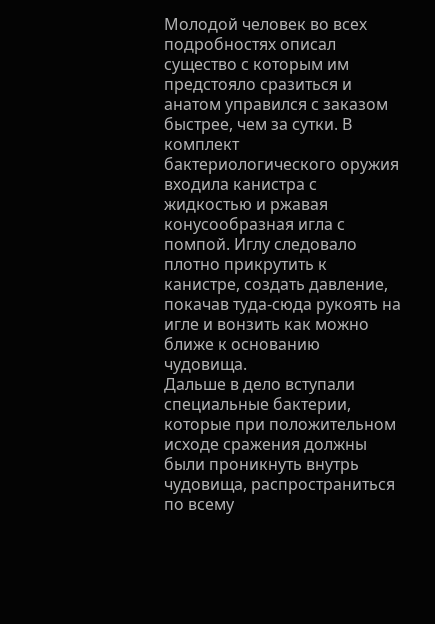Молодой человек во всех подробностях описал существо с которым им предстояло сразиться и анатом управился с заказом быстрее, чем за сутки. В комплект бактериологического оружия входила канистра с жидкостью и ржавая конусообразная игла с помпой. Иглу следовало плотно прикрутить к канистре, создать давление, покачав туда-сюда рукоять на игле и вонзить как можно ближе к основанию чудовища.
Дальше в дело вступали специальные бактерии, которые при положительном исходе сражения должны были проникнуть внутрь чудовища, распространиться по всему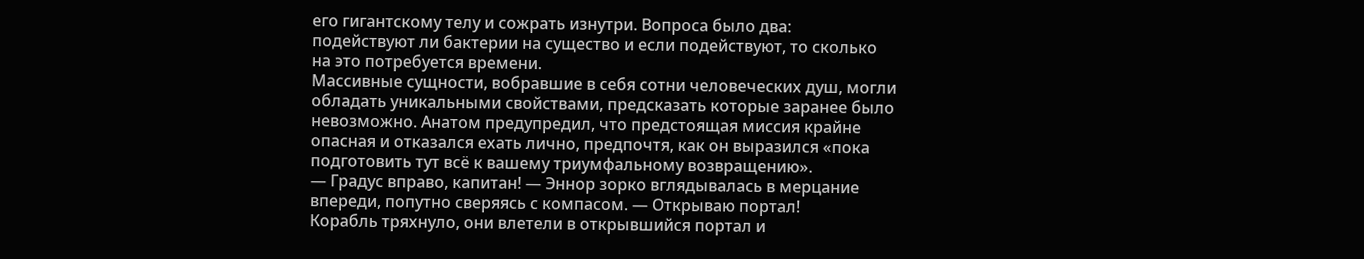его гигантскому телу и сожрать изнутри. Вопроса было два: подействуют ли бактерии на существо и если подействуют, то сколько на это потребуется времени.
Массивные сущности, вобравшие в себя сотни человеческих душ, могли обладать уникальными свойствами, предсказать которые заранее было невозможно. Анатом предупредил, что предстоящая миссия крайне опасная и отказался ехать лично, предпочтя, как он выразился «пока подготовить тут всё к вашему триумфальному возвращению».
— Градус вправо, капитан! — Эннор зорко вглядывалась в мерцание впереди, попутно сверяясь с компасом. — Открываю портал!
Корабль тряхнуло, они влетели в открывшийся портал и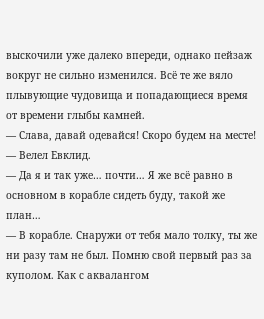выскочили уже далеко впереди, однако пейзаж вокруг не сильно изменился. Всё те же вяло плывующие чудовища и попадающиеся время от времени глыбы камней.
— Слава, давай одевайся! Скоро будем на месте! — Велел Евклид.
— Да я и так уже… почти… Я же всё равно в основном в корабле сидеть буду, такой же план…
— В корабле. Снаружи от тебя мало толку, ты же ни разу там не был. Помню свой первый раз за куполом. Как с аквалангом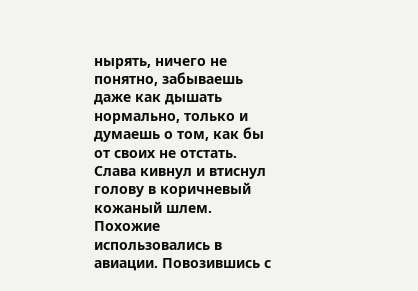нырять, ничего не понятно, забываешь даже как дышать нормально, только и думаешь о том, как бы от своих не отстать.
Слава кивнул и втиснул голову в коричневый кожаный шлем. Похожие использовались в авиации. Повозившись с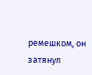ремешком, он затянул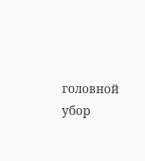головной убор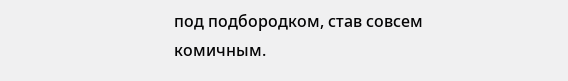под подбородком, став совсем комичным.